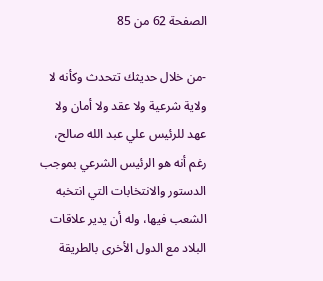الصفحة 62 من 85

-من خلال حديثك تتحدث وكأنه لا ولاية شرعية ولا عقد ولا أمان ولا عهد للرئيس علي عبد الله صالح، رغم أنه هو الرئيس الشرعي بموجب الدستور والانتخابات التي انتخبه الشعب فيها، وله أن يدير علاقات البلاد مع الدول الأخرى بالطريقة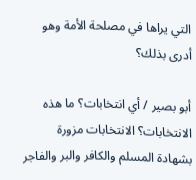التي يراها في مصلحة الأمة وهو أدرى بذلك؟

أبو بصير / أي انتخابات؟ ما هذه الانتخابات؟ الانتخابات مزورة بشهادة المسلم والكافر والبر والفاجر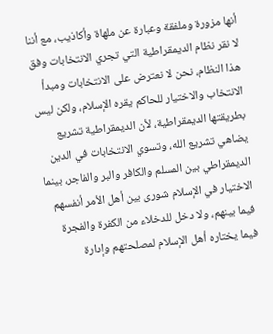أنها مزورة وملفقة وعبارة عن ملهاة وأكاذيب، مع أننا لا نقر نظام الديمقراطية التي تجري الانتخابات وفق هذا النظام، نحن لا نعترض على الانتخابات ومبدأ الانتخاب والاختيار للحاكم يقره الإسلام، ولكن ليس بطريقتها الديمقراطية، لأن الديمقراطية تشريع يضاهي تشريع الله، وتسوي الانتخابات في الدين الديمقراطي بين المسلم والكافر والبر والفاجر، بينما الاختيار في الإسلام شورى بين أهل الأمر أنفسهم فيما بينهم، ولا دخل للدخلاء من الكفرة والفجرة فيما يختاره أهل الإسلام لمصلحتهم وإدارة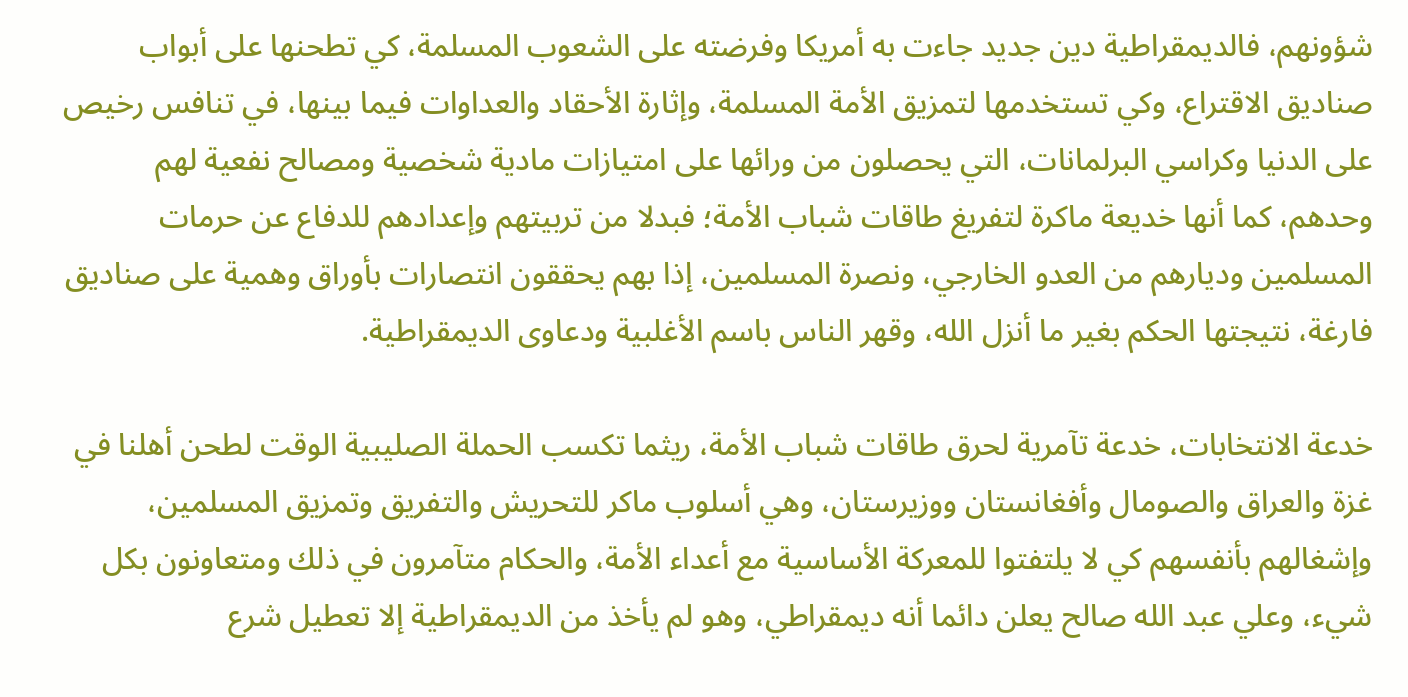شؤونهم، فالديمقراطية دين جديد جاءت به أمريكا وفرضته على الشعوب المسلمة، كي تطحنها على أبواب صناديق الاقتراع، وكي تستخدمها لتمزيق الأمة المسلمة، وإثارة الأحقاد والعداوات فيما بينها، في تنافس رخيص على الدنيا وكراسي البرلمانات، التي يحصلون من ورائها على امتيازات مادية شخصية ومصالح نفعية لهم وحدهم، كما أنها خديعة ماكرة لتفريغ طاقات شباب الأمة؛ فبدلا من تربيتهم وإعدادهم للدفاع عن حرمات المسلمين وديارهم من العدو الخارجي، ونصرة المسلمين، إذا بهم يحققون انتصارات بأوراق وهمية على صناديق فارغة، نتيجتها الحكم بغير ما أنزل الله، وقهر الناس باسم الأغلبية ودعاوى الديمقراطية.

خدعة الانتخابات، خدعة تآمرية لحرق طاقات شباب الأمة، ريثما تكسب الحملة الصليبية الوقت لطحن أهلنا في غزة والعراق والصومال وأفغانستان ووزيرستان، وهي أسلوب ماكر للتحريش والتفريق وتمزيق المسلمين، وإشغالهم بأنفسهم كي لا يلتفتوا للمعركة الأساسية مع أعداء الأمة، والحكام متآمرون في ذلك ومتعاونون بكل شيء، وعلي عبد الله صالح يعلن دائما أنه ديمقراطي، وهو لم يأخذ من الديمقراطية إلا تعطيل شرع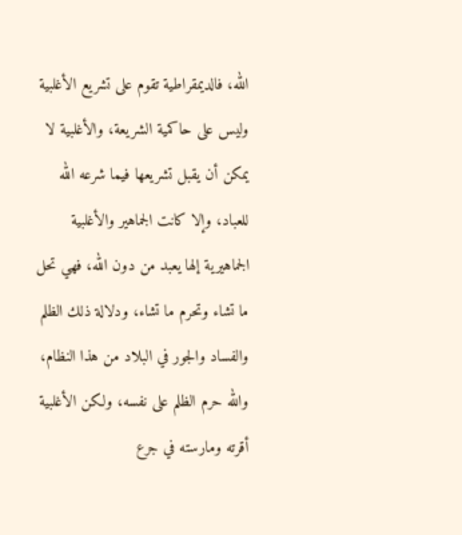الله، فالديمقراطية تقوم على تشريع الأغلبية وليس على حاكمية الشريعة، والأغلبية لا يمكن أن يقبل تشريعها فيما شرعه الله للعباد، وإلا كانت الجماهير والأغلبية الجماهيرية إلها يعبد من دون الله، فهي تحل ما تشاء وتحرم ما تشاء، ودلالة ذلك الظلم والفساد والجور في البلاد من هذا النظام، والله حرم الظلم على نفسه، ولكن الأغلبية أقرته ومارسته في جرع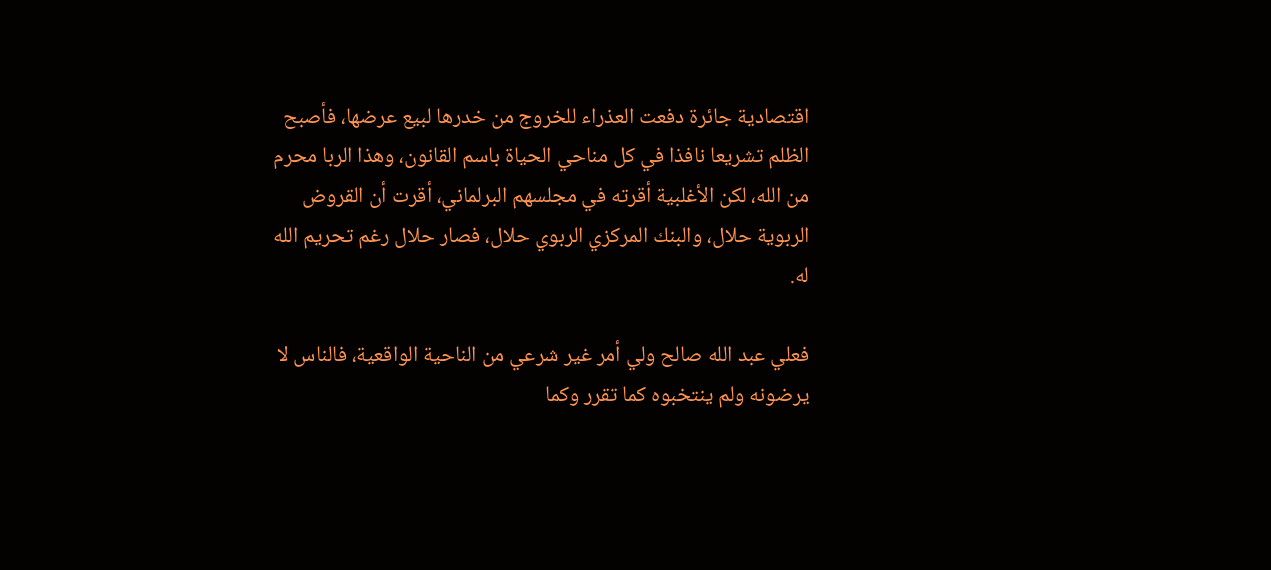اقتصادية جائرة دفعت العذراء للخروج من خدرها لبيع عرضها، فأصبح الظلم تشريعا نافذا في كل مناحي الحياة باسم القانون، وهذا الربا محرم من الله، لكن الأغلبية أقرته في مجلسهم البرلماني، أقرت أن القروض الربوية حلال، والبنك المركزي الربوي حلال، فصار حلال رغم تحريم الله له.

فعلي عبد الله صالح ولي أمر غير شرعي من الناحية الواقعية، فالناس لا يرضونه ولم ينتخبوه كما تقرر وكما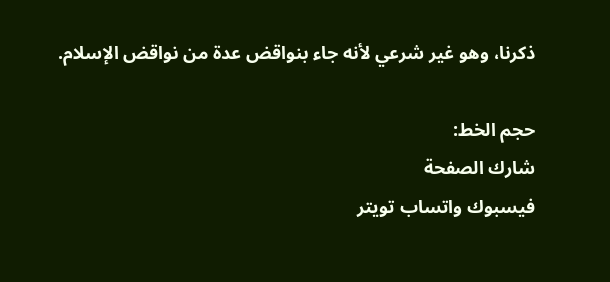ذكرنا، وهو غير شرعي لأنه جاء بنواقض عدة من نواقض الإسلام.

حجم الخط:
شارك الصفحة
فيسبوك واتساب تويتر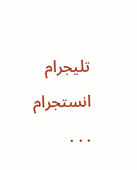تليجرام انستجرام
. . .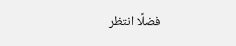فضلًا انتظر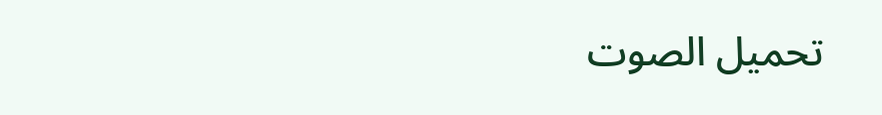تحميل الصوت